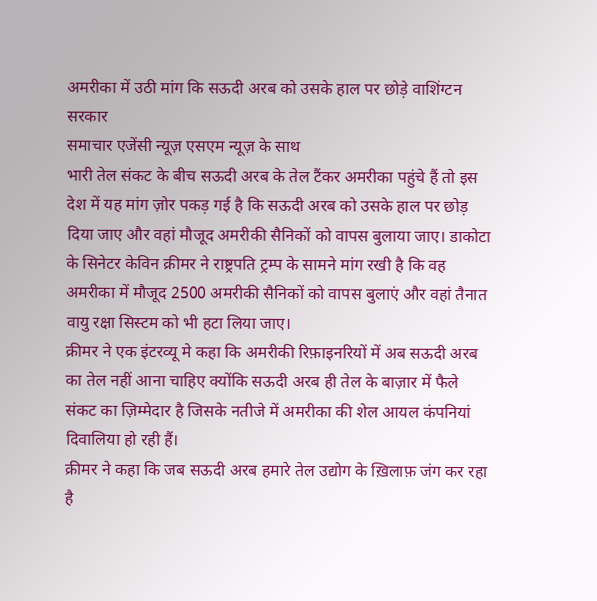अमरीका में उठी मांग कि सऊदी अरब को उसके हाल पर छोड़े वाशिंग्टन सरकार
समाचार एजेंसी न्यूज़ एसएम न्यूज़ के साथ
भारी तेल संकट के बीच सऊदी अरब के तेल टैंकर अमरीका पहुंचे हैं तो इस देश में यह मांग ज़ोर पकड़ गई है कि सऊदी अरब को उसके हाल पर छोड़ दिया जाए और वहां मौजूद अमरीकी सैनिकों को वापस बुलाया जाए। डाकोटा के सिनेटर केविन क्रीमर ने राष्ट्रपति ट्रम्प के सामने मांग रखी है कि वह अमरीका में मौजूद 2500 अमरीकी सैनिकों को वापस बुलाएं और वहां तैनात वायु रक्षा सिस्टम को भी हटा लिया जाए।
क्रीमर ने एक इंटरव्यू मे कहा कि अमरीकी रिफ़ाइनरियों में अब सऊदी अरब का तेल नहीं आना चाहिए क्योंकि सऊदी अरब ही तेल के बाज़ार में फैले संकट का ज़िम्मेदार है जिसके नतीजे में अमरीका की शेल आयल कंपनियां दिवालिया हो रही हैं।
क्रीमर ने कहा कि जब सऊदी अरब हमारे तेल उद्योग के ख़िलाफ़ जंग कर रहा है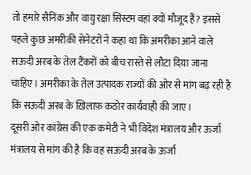तो हमारे सैनिक और वायु रक्षा सिस्टम वहां क्यों मौजूद हैं? इससे पहले कुछ अमरीकी सेनेटरों ने कहा था कि अमरीका आने वाले सऊदी अरब के तेल टैंकरों को बीच रास्ते से लौटा दिया जाना चाहिए। अमरीका के तेल उत्पादक राज्यों की ओर से मांग बढ़ रही है कि सऊदी अरब के ख़िलाफ़ कठोर कार्यवाही की जाए।
दूसरी ओर कांग्रेस की एक कमेटी ने भी विदेश मंत्रालय और ऊर्जा मंत्रालय से मांग की है कि वह सऊदी अरब के ऊर्जा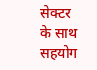सेक्टर के साथ सहयोग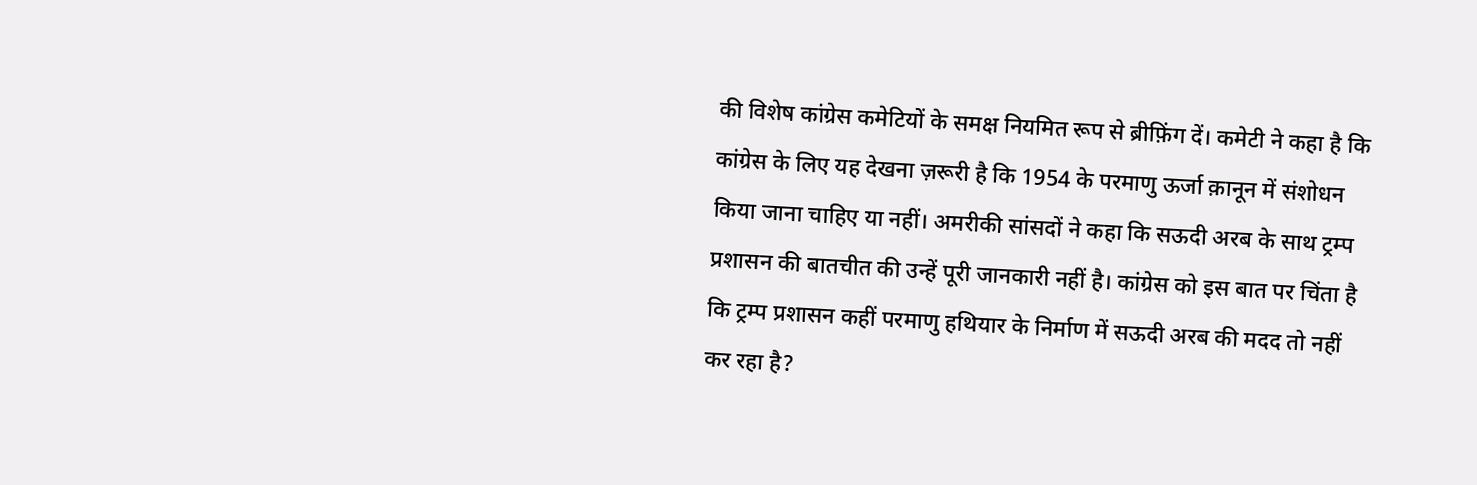की विशेष कांग्रेस कमेटियों के समक्ष नियमित रूप से ब्रीफ़िंग दें। कमेटी ने कहा है कि कांग्रेस के लिए यह देखना ज़रूरी है कि 1954 के परमाणु ऊर्जा क़ानून में संशोधन किया जाना चाहिए या नहीं। अमरीकी सांसदों ने कहा कि सऊदी अरब के साथ ट्रम्प प्रशासन की बातचीत की उन्हें पूरी जानकारी नहीं है। कांग्रेस को इस बात पर चिंता है कि ट्रम्प प्रशासन कहीं परमाणु हथियार के निर्माण में सऊदी अरब की मदद तो नहीं कर रहा है?